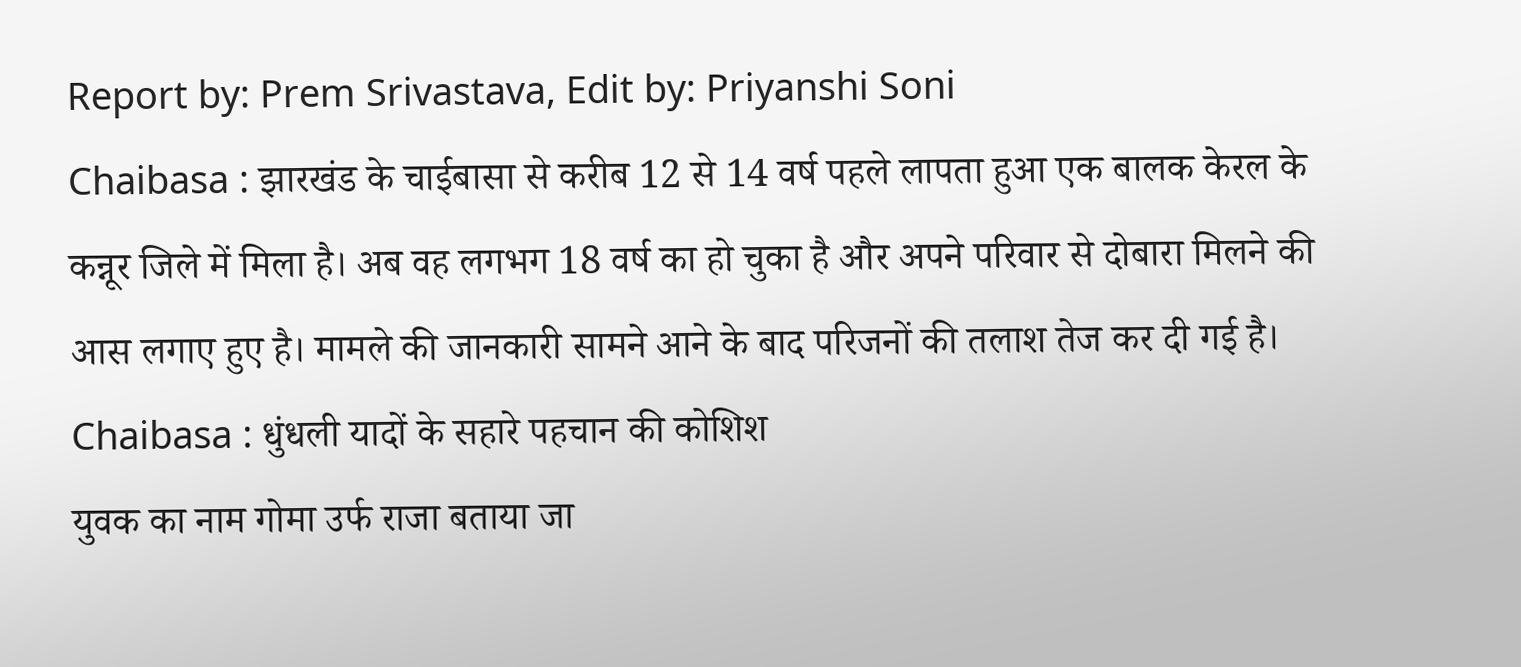Report by: Prem Srivastava, Edit by: Priyanshi Soni
Chaibasa : झारखंड के चाईबासा से करीब 12 से 14 वर्ष पहले लापता हुआ एक बालक केरल के कन्नूर जिले में मिला है। अब वह लगभग 18 वर्ष का हो चुका है और अपने परिवार से दोबारा मिलने की आस लगाए हुए है। मामले की जानकारी सामने आने के बाद परिजनों की तलाश तेज कर दी गई है।
Chaibasa : धुंधली यादों के सहारे पहचान की कोशिश
युवक का नाम गोमा उर्फ राजा बताया जा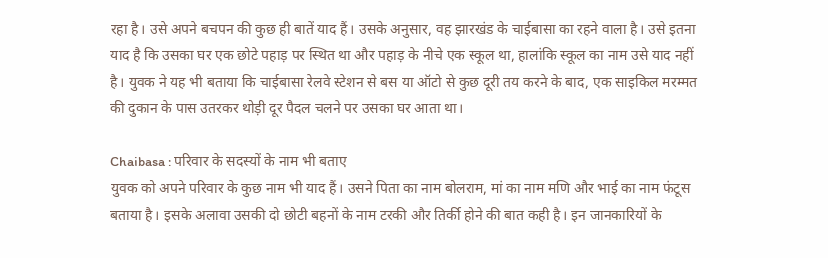रहा है। उसे अपने बचपन की कुछ ही बातें याद हैं। उसके अनुसार, वह झारखंड के चाईबासा का रहने वाला है। उसे इतना याद है कि उसका घर एक छोटे पहाड़ पर स्थित था और पहाड़ के नीचे एक स्कूल था, हालांकि स्कूल का नाम उसे याद नहीं है। युवक ने यह भी बताया कि चाईबासा रेलवे स्टेशन से बस या ऑटो से कुछ दूरी तय करने के बाद, एक साइकिल मरम्मत की दुकान के पास उतरकर थोड़ी दूर पैदल चलने पर उसका घर आता था।

Chaibasa : परिवार के सदस्यों के नाम भी बताए
युवक को अपने परिवार के कुछ नाम भी याद हैं। उसने पिता का नाम बोलराम, मां का नाम मणि और भाई का नाम फंटूस बताया है। इसके अलावा उसकी दो छोटी बहनों के नाम टरकी और तिर्की होने की बात कही है। इन जानकारियों के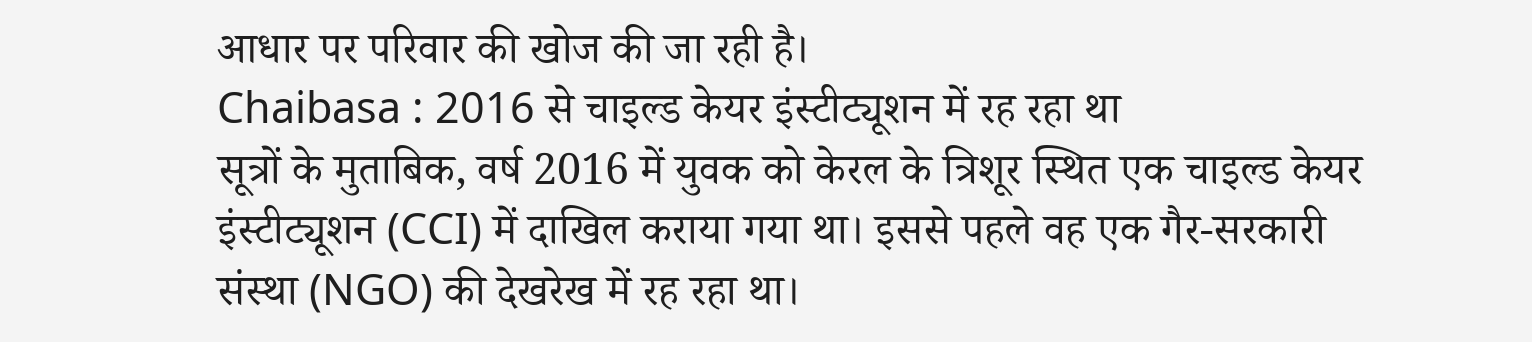आधार पर परिवार की खोज की जा रही है।
Chaibasa : 2016 से चाइल्ड केयर इंस्टीट्यूशन में रह रहा था
सूत्रों के मुताबिक, वर्ष 2016 में युवक को केरल के त्रिशूर स्थित एक चाइल्ड केयर इंस्टीट्यूशन (CCI) में दाखिल कराया गया था। इससे पहले वह एक गैर-सरकारी संस्था (NGO) की देखरेख में रह रहा था।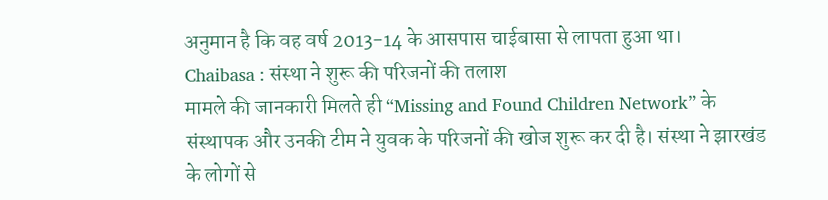अनुमान है कि वह वर्ष 2013-14 के आसपास चाईबासा से लापता हुआ था।
Chaibasa : संस्था ने शुरू की परिजनों की तलाश
मामले की जानकारी मिलते ही “Missing and Found Children Network” के संस्थापक और उनकी टीम ने युवक के परिजनों की खोज शुरू कर दी है। संस्था ने झारखंड के लोगों से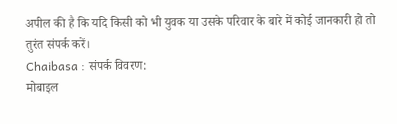अपील की है कि यदि किसी को भी युवक या उसके परिवार के बारे में कोई जानकारी हो तो तुरंत संपर्क करें।
Chaibasa : संपर्क विवरण:
मोबाइल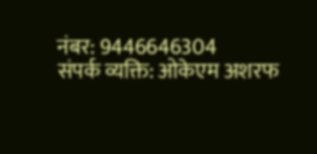नंबर: 9446646304
संपर्क व्यक्ति: ओकेएम अशरफ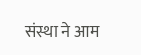संस्था ने आम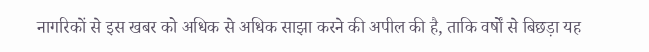नागरिकों से इस खबर को अधिक से अधिक साझा करने की अपील की है, ताकि वर्षों से बिछड़ा यह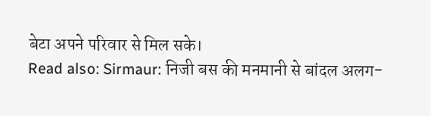बेटा अपने परिवार से मिल सके।
Read also: Sirmaur: निजी बस की मनमानी से बांदल अलग-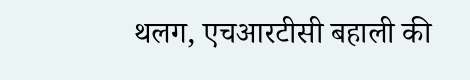थलग, एचआरटीसी बहाली की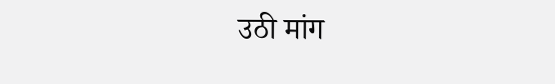उठी मांग